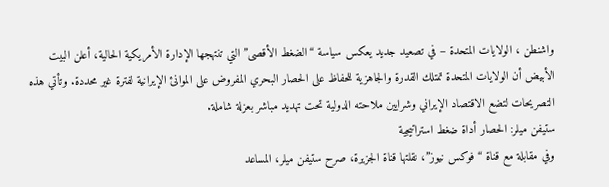واشنطن ، الولايات المتحدة – في تصعيد جديد يعكس سياسة “الضغط الأقصى” التي تنتهجها الإدارة الأمريكية الحالية، أعلن البيت الأبيض أن الولايات المتحدة تمتلك القدرة والجاهزية للحفاظ على الحصار البحري المفروض على الموانئ الإيرانية لفترة غير محددة. وتأتي هذه التصريحات لتضع الاقتصاد الإيراني وشرايين ملاحته الدولية تحت تهديد مباشر بعزلة شاملة.
ستيفن ميلر: الحصار أداة ضغط استراتيجية
وفي مقابلة مع قناة “فوكس نيوز”، نقلتها قناة الجزيرة، صرح ستيفن ميلر، المساعد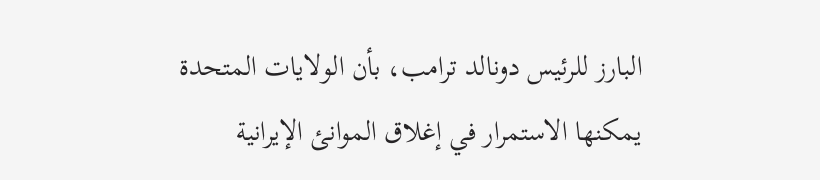البارز للرئيس دونالد ترامب، بأن الولايات المتحدة يمكنها الاستمرار في إغلاق الموانئ الإيرانية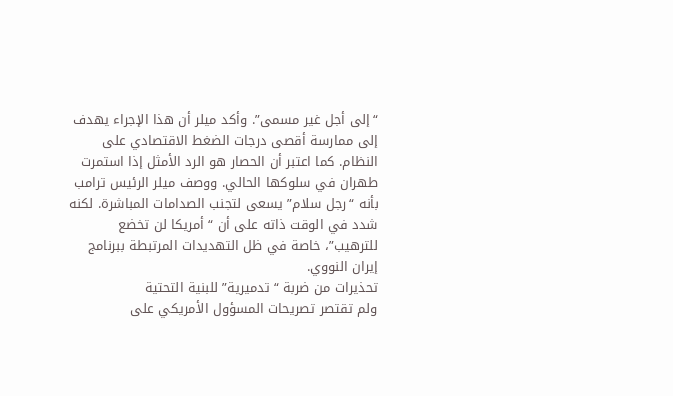“إلى أجل غير مسمى”. وأكد ميلر أن هذا الإجراء يهدف إلى ممارسة أقصى درجات الضغط الاقتصادي على النظام. كما اعتبر أن الحصار هو الرد الأمثل إذا استمرت طهران في سلوكها الحالي. ووصف ميلر الرئيس ترامب بأنه “رجل سلام” يسعى لتجنب الصدامات المباشرة. لكنه شدد في الوقت ذاته على أن “أمريكا لن تخضع للترهيب”، خاصة في ظل التهديدات المرتبطة ببرنامج إيران النووي.
تحذيرات من ضربة “تدميرية” للبنية التحتية
ولم تقتصر تصريحات المسؤول الأمريكي على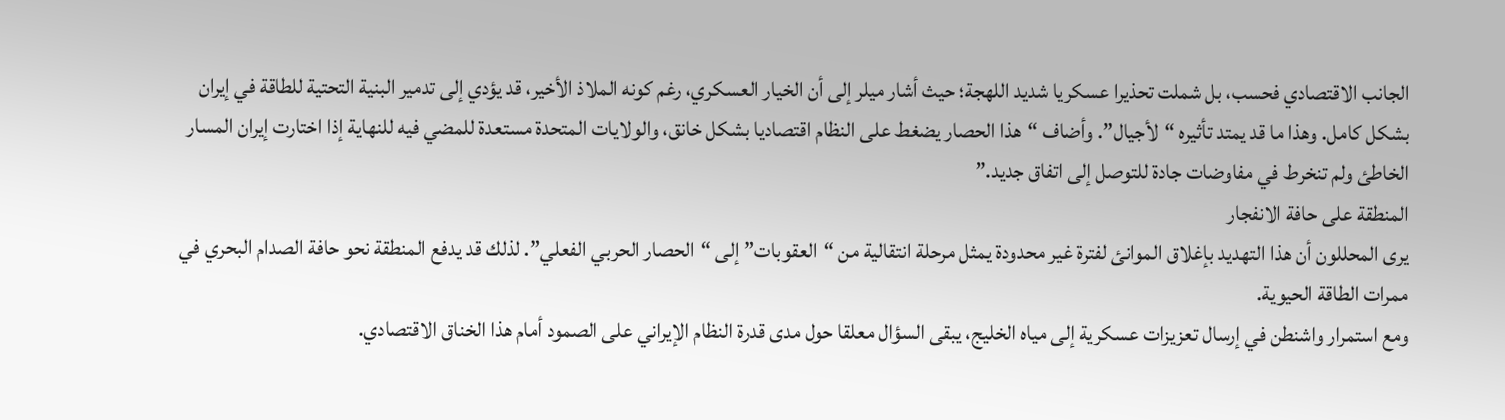الجانب الاقتصادي فحسب، بل شملت تحذيرا عسكريا شديد اللهجة؛ حيث أشار ميلر إلى أن الخيار العسكري، رغم كونه الملاذ الأخير، قد يؤدي إلى تدمير البنية التحتية للطاقة في إيران بشكل كامل. وهذا ما قد يمتد تأثيره “لأجيال”. وأضاف “هذا الحصار يضغط على النظام اقتصاديا بشكل خانق، والولايات المتحدة مستعدة للمضي فيه للنهاية إذا اختارت إيران المسار الخاطئ ولم تنخرط في مفاوضات جادة للتوصل إلى اتفاق جديد.”
المنطقة على حافة الانفجار
يرى المحللون أن هذا التهديد بإغلاق الموانئ لفترة غير محدودة يمثل مرحلة انتقالية من “العقوبات” إلى “الحصار الحربي الفعلي”. لذلك قد يدفع المنطقة نحو حافة الصدام البحري في ممرات الطاقة الحيوية.
ومع استمرار واشنطن في إرسال تعزيزات عسكرية إلى مياه الخليج، يبقى السؤال معلقا حول مدى قدرة النظام الإيراني على الصمود أمام هذا الخناق الاقتصادي.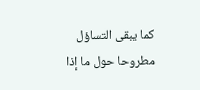كما يبقى التساؤل مطروحا حول ما إذا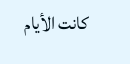كانت الأيام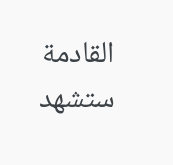القادمة ستشهد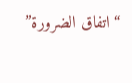“اتفاق الضرورة”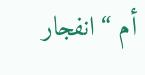أم “انفجار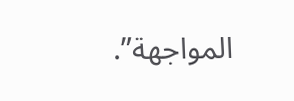المواجهة”.